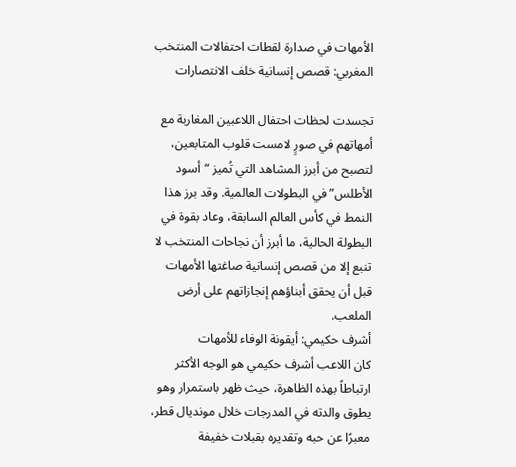الأمهات في صدارة لقطات احتفالات المنتخب المغربي: قصص إنسانية خلف الانتصارات

تجسدت لحظات احتفال اللاعبين المغاربة مع أمهاتهم في صورٍ لامست قلوب المتابعين، لتصبح من أبرز المشاهد التي تُميز “أسود الأطلس” في البطولات العالمية. وقد برز هذا النمط في كأس العالم السابقة، وعاد بقوة في البطولة الحالية، ما أبرز أن نجاحات المنتخب لا تنبع إلا من قصص إنسانية صاغتها الأمهات قبل أن يحقق أبناؤهم إنجازاتهم على أرض الملعب.
أشرف حكيمي: أيقونة الوفاء للأمهات
كان اللاعب أشرف حكيمي هو الوجه الأكثر ارتباطاً بهذه الظاهرة، حيث ظهر باستمرار وهو يطوق والدته في المدرجات خلال مونديال قطر، معبرًا عن حبه وتقديره بقبلات خفيفة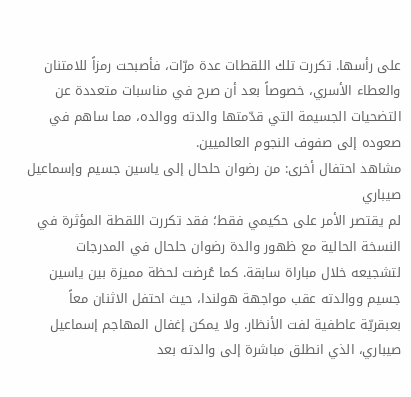على رأسها. تكررت تلك اللقطات عدة مرّات، فأصبحت رمزاً للامتنان والعطاء الأسري، خصوصاً بعد أن صرح في مناسبات متعددة عن التضحيات الجسيمة التي قدّمتها والدته ووالده، مما ساهم في صعوده إلى صفوف النجوم العالميين.
مشاهد احتفال أخرى: من رضوان حلحال إلى ياسين جسيم وإسماعيل صيباري
لم يقتصر الأمر على حكيمي فقط؛ فقد تكررت اللقطة المؤثرة في النسخة الحالية مع ظهور والدة رضوان حلحال في المدرجات لتشجيعه خلال مباراة سابقة. كما عُرضت لحظة مميزة بين ياسين جسيم ووالدته عقب مواجهة هولندا، حيث احتفل الاثنان معاً بعبقريّة عاطفية لفت الأنظار. ولا يمكن إغفال المهاجم إسماعيل صيباري، الذي انطلق مباشرة إلى والدته بعد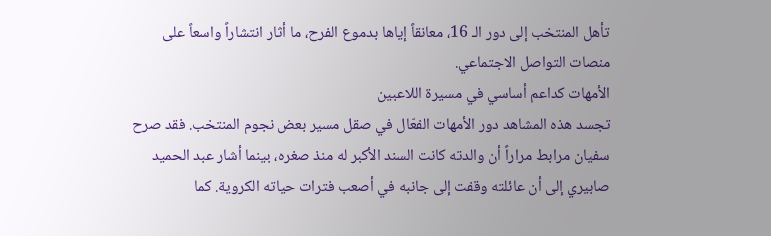تأهل المنتخب إلى دور الـ 16، معانقاً إياها بدموع الفرح، ما أثار انتشاراً واسعاً على منصات التواصل الاجتماعي.
الأمهات كداعم أساسي في مسيرة اللاعبين
تجسد هذه المشاهد دور الأمهات الفعّال في صقل مسير بعض نجوم المنتخب. فقد صرح سفيان مرابط مراراً أن والدته كانت السند الأكبر له منذ صغره، بينما أشار عبد الحميد صابيري إلى أن عائلته وقفت إلى جانبه في أصعب فترات حياته الكروية. كما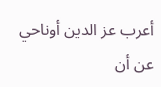أعرب عز الدين أوناحي عن أن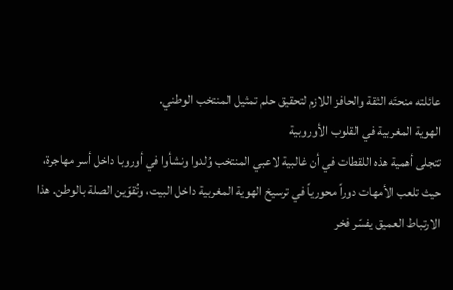عائلته منحتَه الثقة والحافز اللازم لتحقيق حلم تمثيل المنتخب الوطني.
الهوية المغربية في القلوب الأوروبية
تتجلى أهمية هذه اللقطات في أن غالبية لاعبي المنتخب وُلدوا ونشأوا في أوروبا داخل أسر مهاجرة، حيث تلعب الأمهات دوراً محورياً في ترسيخ الهوية المغربية داخل البيت، وتُقوّين الصلة بالوطن. هذا الارتباط العميق يفسّر فخر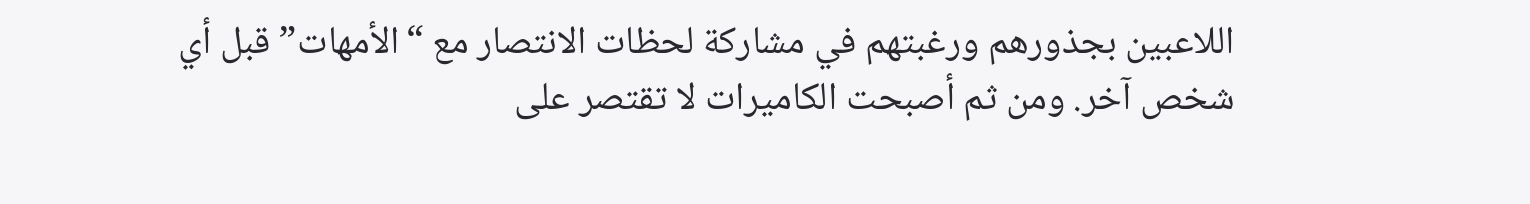اللاعبين بجذورهم ورغبتهم في مشاركة لحظات الانتصار مع “الأمهات” قبل أي شخص آخر. ومن ثم أصبحت الكاميرات لا تقتصر على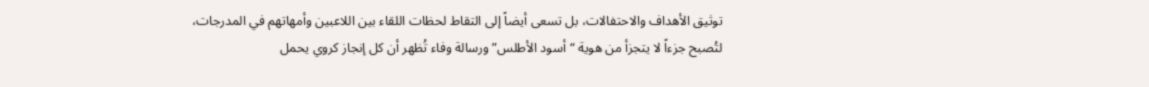توثيق الأهداف والاحتفالات، بل تسعى أيضاً إلى التقاط لحظات اللقاء بين اللاعبين وأمهاتهم في المدرجات، لتُصبح جزءاً لا يتجزأ من هوية “أسود الأطلس” ورسالة وفاء تُظهر أن كل إنجاز كروي يحمل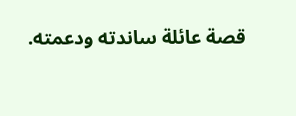قصة عائلة ساندته ودعمته.